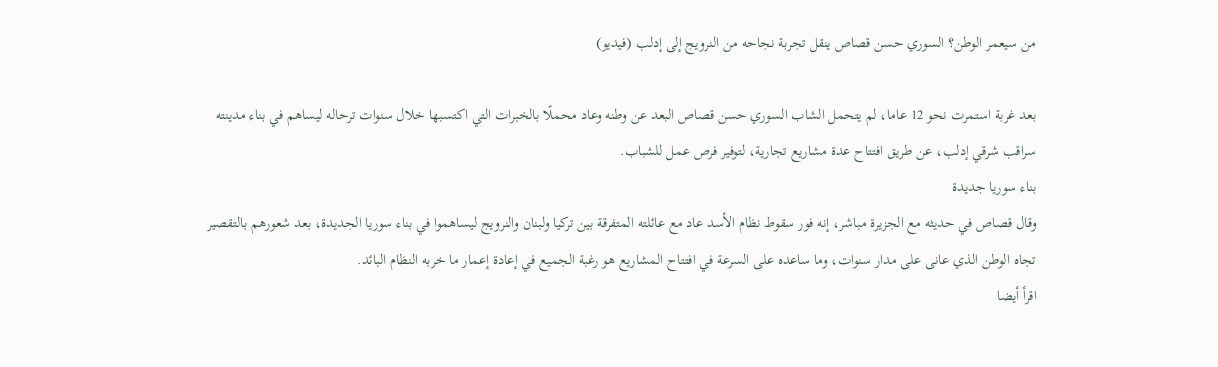من سيعمر الوطن؟ السوري حسن قصاص ينقل تجربة نجاحه من النرويج إلى إدلب (فيديو)

بعد غربة استمرت نحو 12 عاما، لم يتحمل الشاب السوري حسن قصاص البعد عن وطنه وعاد محملًا بالخبرات التي اكتسبها خلال سنوات ترحاله ليساهم في بناء مدينته سراقب شرقي إدلب، عن طريق افتتاح عدة مشاريع تجارية، لتوفير فرص عمل للشباب.
بناء سوريا جديدة
وقال قصاص في حديثه مع الجزيرة مباشر، إنه فور سقوط نظام الأسد عاد مع عائلته المتفرقة بين تركيا ولبنان والنرويج ليساهموا في بناء سوريا الجديدة، بعد شعورهم بالتقصير تجاه الوطن الذي عانى على مدار سنوات، وما ساعده على السرعة في افتتاح المشاريع هو رغبة الجميع في إعادة إعمار ما خربه النظام البائد.
اقرأ أيضا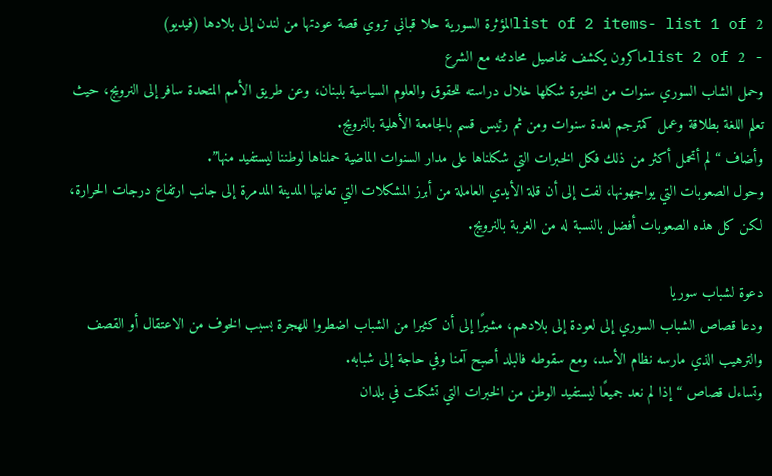list of 2 items- list 1 of 2المؤثرة السورية حلا قباني تروي قصة عودتها من لندن إلى بلادها (فيديو)
- list 2 of 2ماكرون يكشف تفاصيل محادثته مع الشرع
وحمل الشاب السوري سنوات من الخبرة شكلها خلال دراسته للحقوق والعلوم السياسية بلبنان، وعن طريق الأمم المتحدة سافر إلى النرويج، حيث تعلم اللغة بطلاقة وعمل كمترجم لعدة سنوات ومن ثم رئيس قسم بالجامعة الأهلية بالنرويج.
وأضاف “لم أتحمل أكثر من ذلك فكل الخبرات التي شكلناها على مدار السنوات الماضية حملناها لوطننا ليستفيد منها”.
وحول الصعوبات التي يواجهونها، لفت إلى أن قلة الأيدي العاملة من أبرز المشكلات التي تعانيها المدينة المدمرة إلى جانب ارتفاع درجات الحرارة، لكن كل هذه الصعوبات أفضل بالنسبة له من الغربة بالنرويج.

دعوة لشباب سوريا
ودعا قصاص الشباب السوري إلى لعودة إلى بلادهم، مشيرًا إلى أن كثيرا من الشباب اضطروا للهجرة بسبب الخوف من الاعتقال أو القصف والترهيب الذي مارسه نظام الأسد، ومع سقوطه فالبلد أصبح آمنا وفي حاجة إلى شبابه.
وتساءل قصاص “إذا لم نعد جميعًا ليستفيد الوطن من الخبرات التي تشكلت في بلدان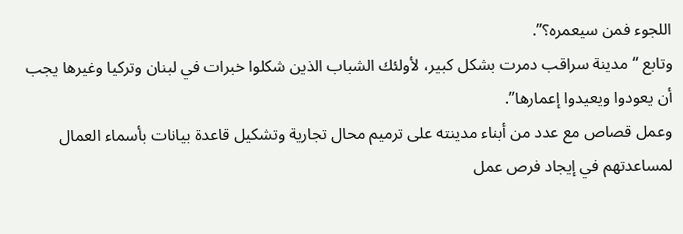اللجوء فمن سيعمره؟”.
وتابع “مدينة سراقب دمرت بشكل كبير، لأولئك الشباب الذين شكلوا خبرات في لبنان وتركيا وغيرها يجب أن يعودوا ويعيدوا إعمارها”.
وعمل قصاص مع عدد من أبناء مدينته على ترميم محال تجارية وتشكيل قاعدة بيانات بأسماء العمال لمساعدتهم في إيجاد فرص عمل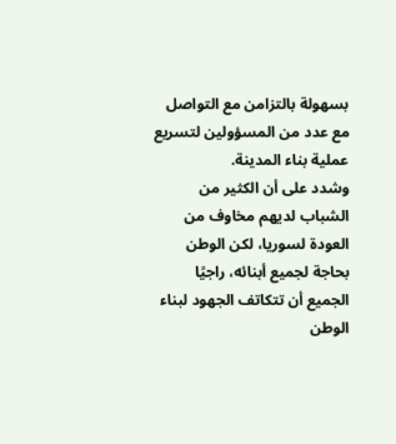بسهولة بالتزامن مع التواصل مع عدد من المسؤولين لتسريع عملية بناء المدينة.
وشدد على أن الكثير من الشباب لديهم مخاوف من العودة لسوريا، لكن الوطن بحاجة لجميع أبنائه، راجيًا الجميع أن تتكاتف الجهود لبناء الوطن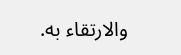والارتقاء به.